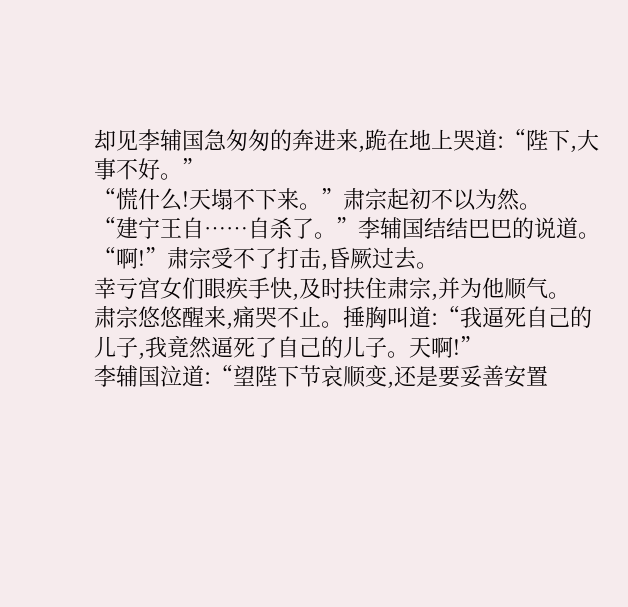却见李辅国急匆匆的奔进来,跪在地上哭道:“陛下,大事不好。”
“慌什么!天塌不下来。”肃宗起初不以为然。
“建宁王自……自杀了。”李辅国结结巴巴的说道。
“啊!”肃宗受不了打击,昏厥过去。
幸亏宫女们眼疾手快,及时扶住肃宗,并为他顺气。
肃宗悠悠醒来,痛哭不止。捶胸叫道:“我逼死自己的儿子,我竟然逼死了自己的儿子。天啊!”
李辅国泣道:“望陛下节哀顺变,还是要妥善安置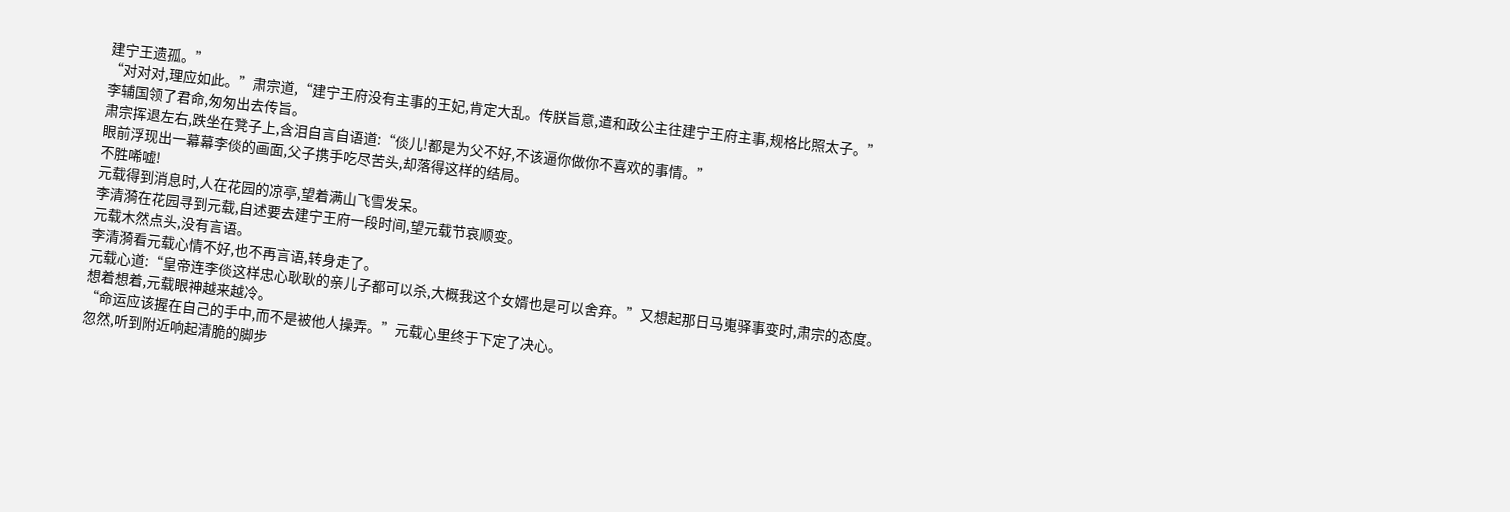建宁王遗孤。”
“对对对,理应如此。”肃宗道,“建宁王府没有主事的王妃,肯定大乱。传朕旨意,遣和政公主往建宁王府主事,规格比照太子。”
李辅国领了君命,匆匆出去传旨。
肃宗挥退左右,跌坐在凳子上,含泪自言自语道:“倓儿!都是为父不好,不该逼你做你不喜欢的事情。”
眼前浮现出一幕幕李倓的画面,父子携手吃尽苦头,却落得这样的结局。
不胜唏嘘!
元载得到消息时,人在花园的凉亭,望着满山飞雪发呆。
李清漪在花园寻到元载,自述要去建宁王府一段时间,望元载节哀顺变。
元载木然点头,没有言语。
李清漪看元载心情不好,也不再言语,转身走了。
元载心道:“皇帝连李倓这样忠心耿耿的亲儿子都可以杀,大概我这个女婿也是可以舍弃。”又想起那日马嵬驿事变时,肃宗的态度。
想着想着,元载眼神越来越冷。
“命运应该握在自己的手中,而不是被他人操弄。”元载心里终于下定了决心。
忽然,听到附近响起清脆的脚步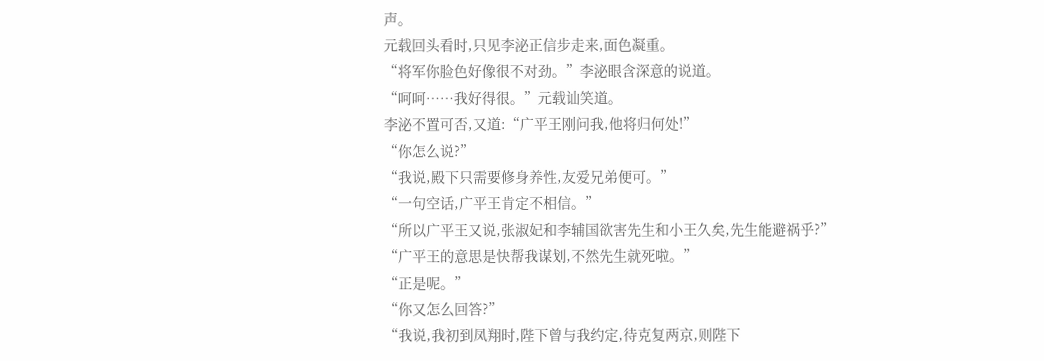声。
元载回头看时,只见李泌正信步走来,面色凝重。
“将军你脸色好像很不对劲。”李泌眼含深意的说道。
“呵呵……我好得很。”元载讪笑道。
李泌不置可否,又道:“广平王刚问我,他将归何处!”
“你怎么说?”
“我说,殿下只需要修身养性,友爱兄弟便可。”
“一句空话,广平王肯定不相信。”
“所以广平王又说,张淑妃和李辅国欲害先生和小王久矣,先生能避祸乎?”
“广平王的意思是快帮我谋划,不然先生就死啦。”
“正是呢。”
“你又怎么回答?”
“我说,我初到凤翔时,陛下曾与我约定,待克复两京,则陛下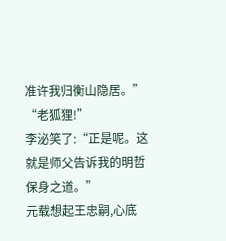准许我归衡山隐居。”
“老狐狸!”
李泌笑了:“正是呢。这就是师父告诉我的明哲保身之道。”
元载想起王忠嗣,心底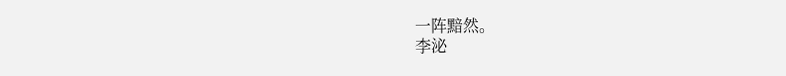一阵黯然。
李泌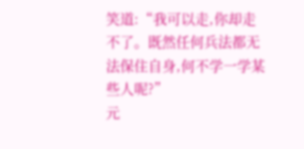笑道:“我可以走,你却走不了。既然任何兵法都无法保住自身,何不学一学某些人呢?”
元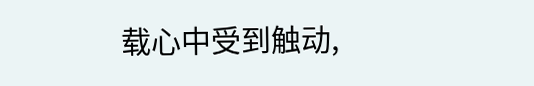载心中受到触动,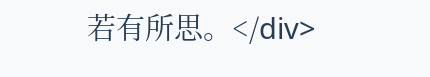若有所思。</div>